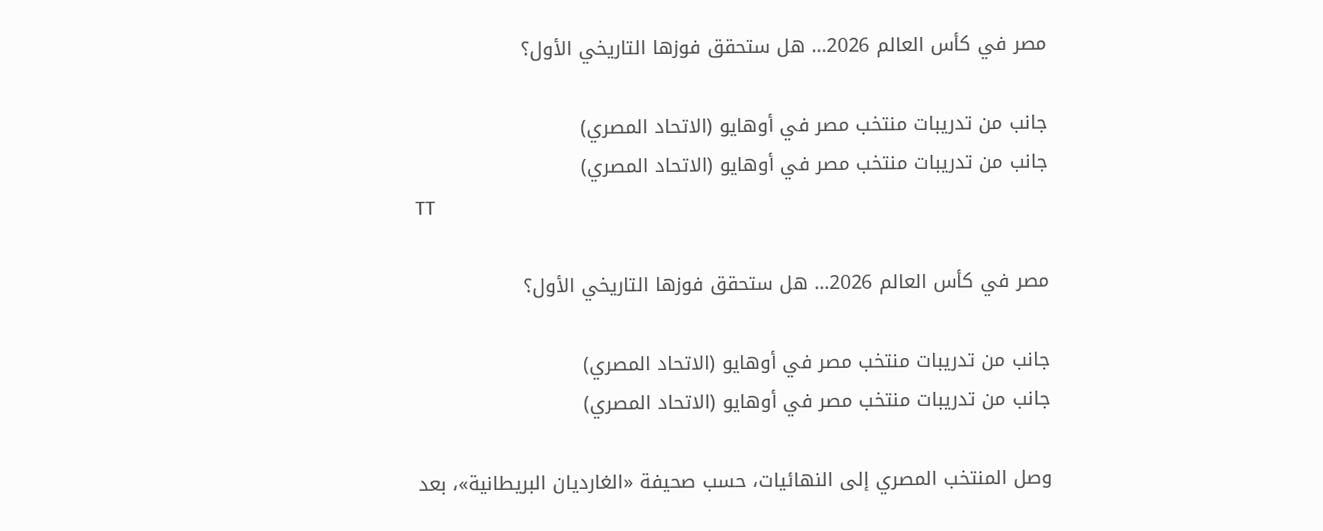مصر في كأس العالم 2026... هل ستحقق فوزها التاريخي الأول؟

جانب من تدريبات منتخب مصر في أوهايو (الاتحاد المصري)
جانب من تدريبات منتخب مصر في أوهايو (الاتحاد المصري)
TT

مصر في كأس العالم 2026... هل ستحقق فوزها التاريخي الأول؟

جانب من تدريبات منتخب مصر في أوهايو (الاتحاد المصري)
جانب من تدريبات منتخب مصر في أوهايو (الاتحاد المصري)

وصل المنتخب المصري إلى النهائيات، حسب صحيفة «الغارديان البريطانية»، بعد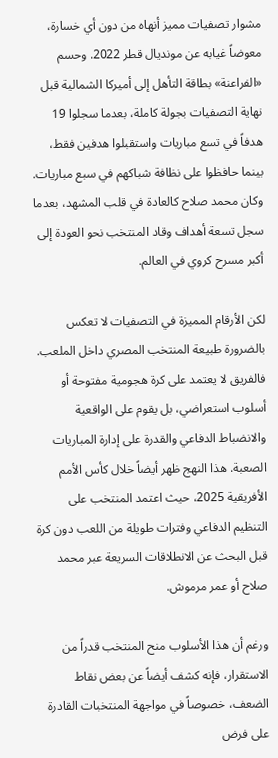مشوار تصفيات مميز أنهاه من دون أي خسارة، معوضاً غيابه عن مونديال قطر 2022. وحسم «الفراعنة» بطاقة التأهل إلى أميركا الشمالية قبل نهاية التصفيات بجولة كاملة، بعدما سجلوا 19 هدفاً في تسع مباريات واستقبلوا هدفين فقط، بينما حافظوا على نظافة شباكهم في سبع مباريات. وكان محمد صلاح كالعادة في قلب المشهد، بعدما سجل تسعة أهداف وقاد المنتخب نحو العودة إلى أكبر مسرح كروي في العالم.

لكن الأرقام المميزة في التصفيات لا تعكس بالضرورة طبيعة المنتخب المصري داخل الملعب. فالفريق لا يعتمد على كرة هجومية مفتوحة أو أسلوب استعراضي، بل يقوم على الواقعية والانضباط الدفاعي والقدرة على إدارة المباريات الصعبة. هذا النهج ظهر أيضاً خلال كأس الأمم الأفريقية 2025، حيث اعتمد المنتخب على التنظيم الدفاعي وفترات طويلة من اللعب دون كرة قبل البحث عن الانطلاقات السريعة عبر محمد صلاح أو عمر مرموش.

ورغم أن هذا الأسلوب منح المنتخب قدراً من الاستقرار، فإنه كشف أيضاً عن بعض نقاط الضعف، خصوصاً في مواجهة المنتخبات القادرة على فرض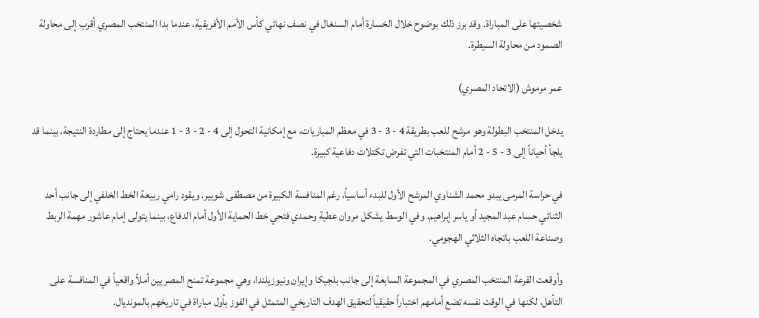شخصيتها على المباراة. وقد برز ذلك بوضوح خلال الخسارة أمام السنغال في نصف نهائي كأس الأمم الأفريقية، عندما بدا المنتخب المصري أقرب إلى محاولة الصمود من محاولة السيطرة.

عمر مرموش (الاتحاد المصري)

يدخل المنتخب البطولة وهو مرشح للعب بطريقة 4 - 3 - 3 في معظم المباريات، مع إمكانية التحول إلى 4 - 2 - 3 - 1 عندما يحتاج إلى مطاردة النتيجة، بينما قد يلجأ أحياناً إلى 3 - 5 - 2 أمام المنتخبات التي تفرض تكتلات دفاعية كبيرة.

في حراسة المرمى يبدو محمد الشناوي المرشح الأول للبدء أساسياً، رغم المنافسة الكبيرة من مصطفى شوبير. ويقود رامي ربيعة الخط الخلفي إلى جانب أحد الثنائي حسام عبد المجيد أو ياسر إبراهيم. وفي الوسط يشكل مروان عطية وحمدي فتحي خط الحماية الأول أمام الدفاع، بينما يتولى إمام عاشور مهمة الربط وصناعة اللعب باتجاه الثلاثي الهجومي.

وأوقعت القرعة المنتخب المصري في المجموعة السابعة إلى جانب بلجيكا وإيران ونيوزيلندا، وهي مجموعة تمنح المصريين أملاً واقعياً في المنافسة على التأهل، لكنها في الوقت نفسه تضع أمامهم اختباراً حقيقياً لتحقيق الهدف التاريخي المتمثل في الفوز بأول مباراة في تاريخهم بالمونديال.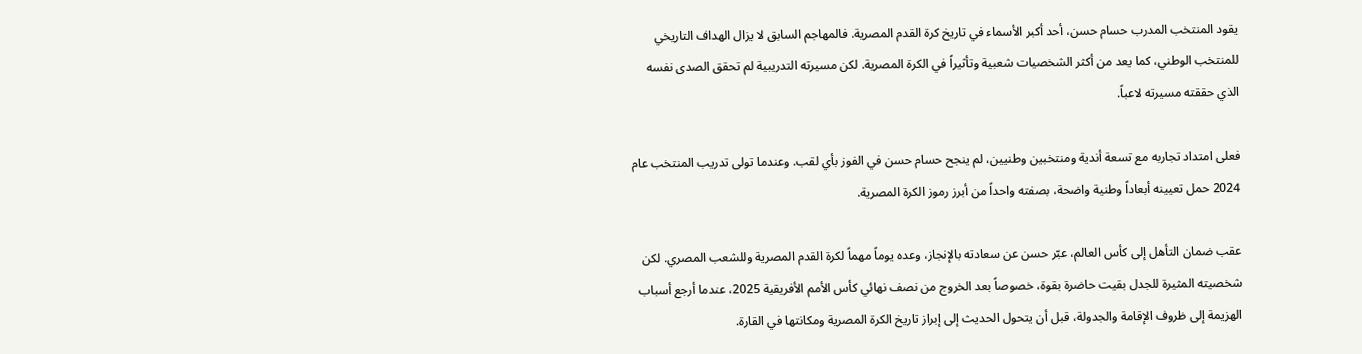يقود المنتخب المدرب حسام حسن، أحد أكبر الأسماء في تاريخ كرة القدم المصرية. فالمهاجم السابق لا يزال الهداف التاريخي للمنتخب الوطني، كما يعد من أكثر الشخصيات شعبية وتأثيراً في الكرة المصرية. لكن مسيرته التدريبية لم تحقق الصدى نفسه الذي حققته مسيرته لاعباً.

فعلى امتداد تجاربه مع تسعة أندية ومنتخبين وطنيين، لم ينجح حسام حسن في الفوز بأي لقب. وعندما تولى تدريب المنتخب عام 2024 حمل تعيينه أبعاداً وطنية واضحة، بصفته واحداً من أبرز رموز الكرة المصرية.

عقب ضمان التأهل إلى كأس العالم، عبّر حسن عن سعادته بالإنجاز، وعده يوماً مهماً لكرة القدم المصرية وللشعب المصري. لكن شخصيته المثيرة للجدل بقيت حاضرة بقوة، خصوصاً بعد الخروج من نصف نهائي كأس الأمم الأفريقية 2025، عندما أرجع أسباب الهزيمة إلى ظروف الإقامة والجدولة، قبل أن يتحول الحديث إلى إبراز تاريخ الكرة المصرية ومكانتها في القارة.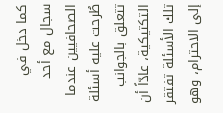كما دخل في سجال مع أحد الصحافيين عندما طُرحت عليه أسئلة تتعلق بالجوانب التكتيكية، عادّاً أن تلك الأسئلة تفتقر إلى الاحترام، وهو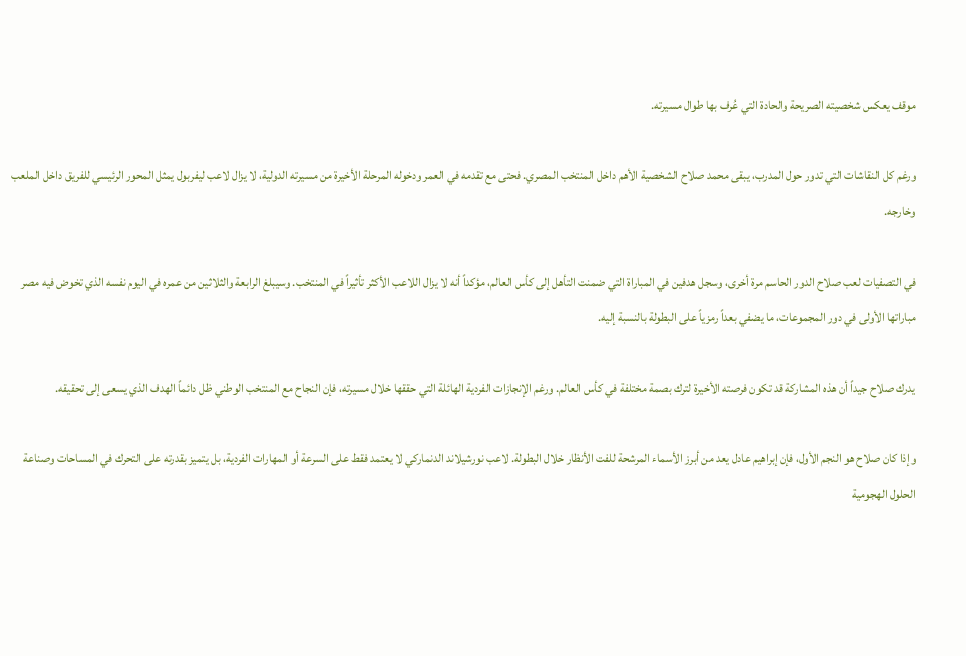موقف يعكس شخصيته الصريحة والحادة التي عُرف بها طوال مسيرته.

ورغم كل النقاشات التي تدور حول المدرب، يبقى محمد صلاح الشخصية الأهم داخل المنتخب المصري. فحتى مع تقدمه في العمر ودخوله المرحلة الأخيرة من مسيرته الدولية، لا يزال لاعب ليفربول يمثل المحور الرئيسي للفريق داخل الملعب وخارجه.

في التصفيات لعب صلاح الدور الحاسم مرة أخرى، وسجل هدفين في المباراة التي ضمنت التأهل إلى كأس العالم، مؤكداً أنه لا يزال اللاعب الأكثر تأثيراً في المنتخب. وسيبلغ الرابعة والثلاثين من عمره في اليوم نفسه الذي تخوض فيه مصر مباراتها الأولى في دور المجموعات، ما يضفي بعداً رمزياً على البطولة بالنسبة إليه.

يدرك صلاح جيداً أن هذه المشاركة قد تكون فرصته الأخيرة لترك بصمة مختلفة في كأس العالم. ورغم الإنجازات الفردية الهائلة التي حققها خلال مسيرته، فإن النجاح مع المنتخب الوطني ظل دائماً الهدف الذي يسعى إلى تحقيقه.

وإذا كان صلاح هو النجم الأول، فإن إبراهيم عادل يعد من أبرز الأسماء المرشحة للفت الأنظار خلال البطولة. لاعب نورشيلاند الدنماركي لا يعتمد فقط على السرعة أو المهارات الفردية، بل يتميز بقدرته على التحرك في المساحات وصناعة الحلول الهجومية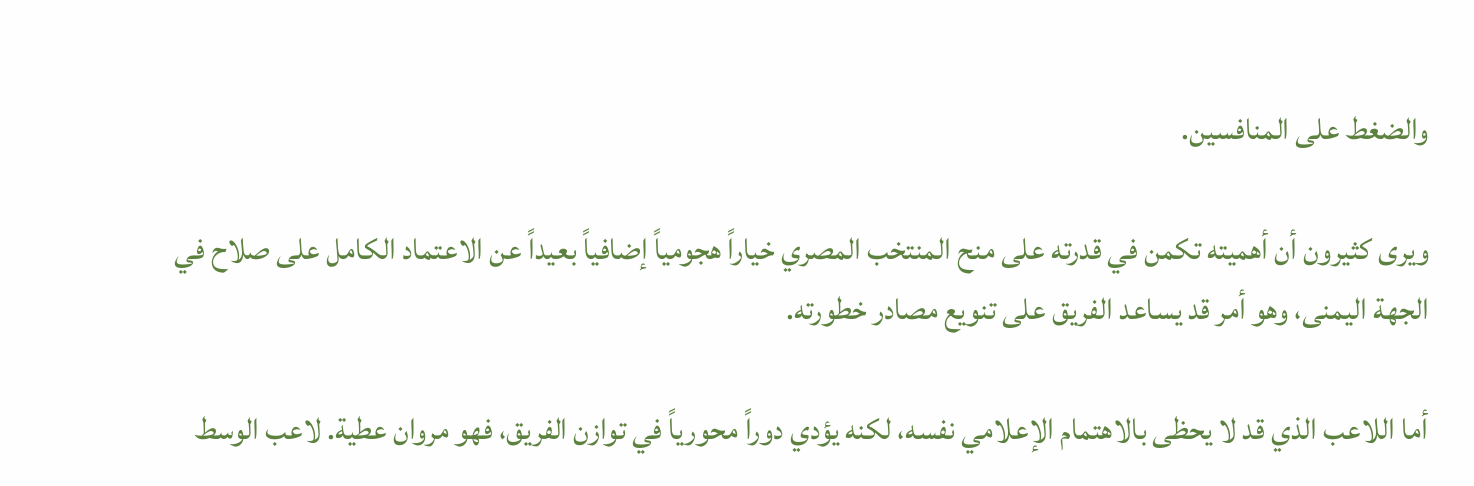والضغط على المنافسين.

ويرى كثيرون أن أهميته تكمن في قدرته على منح المنتخب المصري خياراً هجومياً إضافياً بعيداً عن الاعتماد الكامل على صلاح في الجهة اليمنى، وهو أمر قد يساعد الفريق على تنويع مصادر خطورته.

أما اللاعب الذي قد لا يحظى بالاهتمام الإعلامي نفسه، لكنه يؤدي دوراً محورياً في توازن الفريق، فهو مروان عطية. لاعب الوسط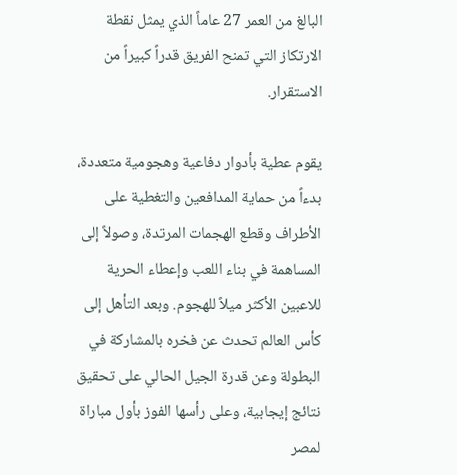البالغ من العمر 27 عاماً الذي يمثل نقطة الارتكاز التي تمنح الفريق قدراً كبيراً من الاستقرار.

يقوم عطية بأدوار دفاعية وهجومية متعددة، بدءاً من حماية المدافعين والتغطية على الأطراف وقطع الهجمات المرتدة، وصولاً إلى المساهمة في بناء اللعب وإعطاء الحرية للاعبين الأكثر ميلاً للهجوم. وبعد التأهل إلى كأس العالم تحدث عن فخره بالمشاركة في البطولة وعن قدرة الجيل الحالي على تحقيق نتائج إيجابية، وعلى رأسها الفوز بأول مباراة لمصر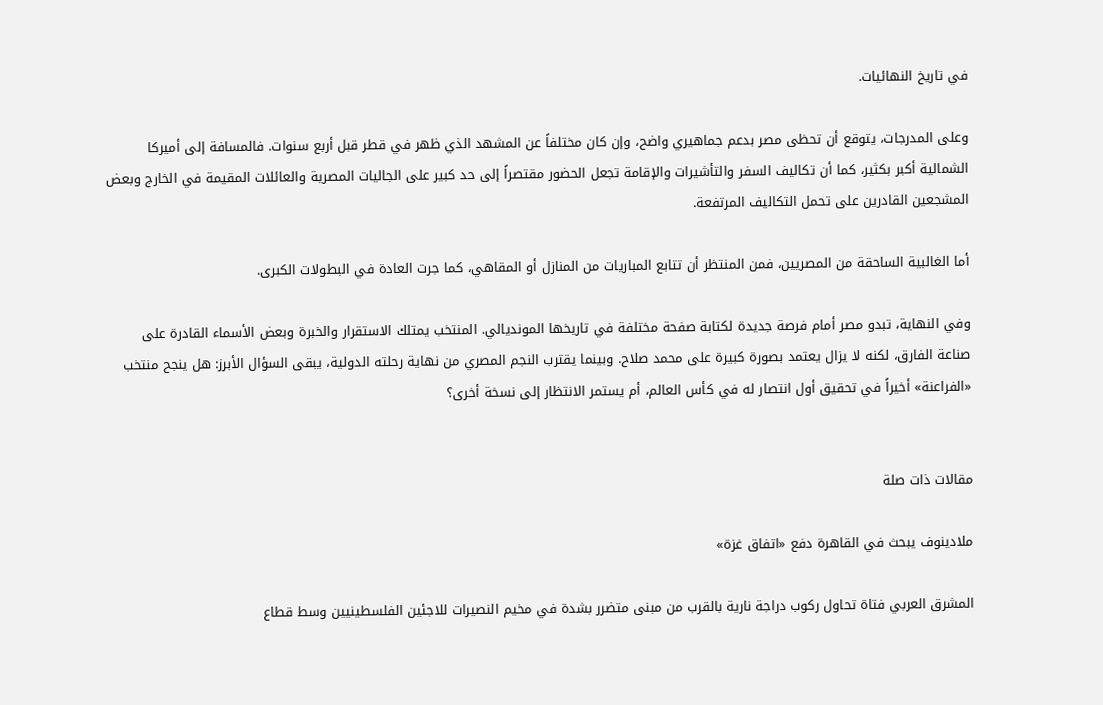في تاريخ النهائيات.

وعلى المدرجات، يتوقع أن تحظى مصر بدعم جماهيري واضح، وإن كان مختلفاً عن المشهد الذي ظهر في قطر قبل أربع سنوات. فالمسافة إلى أميركا الشمالية أكبر بكثير، كما أن تكاليف السفر والتأشيرات والإقامة تجعل الحضور مقتصراً إلى حد كبير على الجاليات المصرية والعائلات المقيمة في الخارج وبعض المشجعين القادرين على تحمل التكاليف المرتفعة.

أما الغالبية الساحقة من المصريين، فمن المنتظر أن تتابع المباريات من المنازل أو المقاهي، كما جرت العادة في البطولات الكبرى.

وفي النهاية، تبدو مصر أمام فرصة جديدة لكتابة صفحة مختلفة في تاريخها المونديالي. المنتخب يمتلك الاستقرار والخبرة وبعض الأسماء القادرة على صناعة الفارق، لكنه لا يزال يعتمد بصورة كبيرة على محمد صلاح. وبينما يقترب النجم المصري من نهاية رحلته الدولية، يبقى السؤال الأبرز: هل ينجح منتخب «الفراعنة» أخيراً في تحقيق أول انتصار له في كأس العالم، أم يستمر الانتظار إلى نسخة أخرى؟


مقالات ذات صلة

ملادينوف يبحث في القاهرة دفع «اتفاق غزة»

المشرق العربي فتاة تحاول ركوب دراجة نارية بالقرب من مبنى متضرر بشدة في مخيم النصيرات للاجئين الفلسطينيين وسط قطاع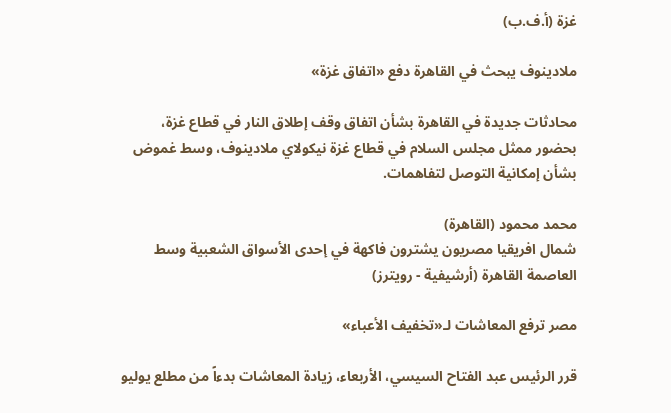غزة (أ.ف.ب)

ملادينوف يبحث في القاهرة دفع «اتفاق غزة»

محادثات جديدة في القاهرة بشأن اتفاق وقف إطلاق النار في قطاع غزة، بحضور ممثل مجلس السلام في قطاع غزة نيكولاي ملادينوف، وسط غموض بشأن إمكانية التوصل لتفاهمات.

محمد محمود (القاهرة)
شمال افريقيا مصريون يشترون فاكهة في إحدى الأسواق الشعبية وسط العاصمة القاهرة (أرشيفية - رويترز)

مصر ترفع المعاشات لـ«تخفيف الأعباء»

قرر الرئيس عبد الفتاح السيسي، الأربعاء، زيادة المعاشات بدءاً من مطلع يوليو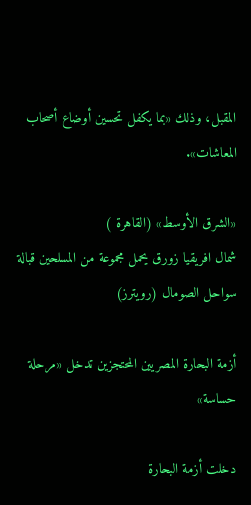المقبل، وذلك «بما يكفل تحسين أوضاع أصحاب المعاشات».

«الشرق الأوسط» (القاهرة )
شمال افريقيا زورق يحمل مجموعة من المسلحين قبالة سواحل الصومال (رويترز)

أزمة البحارة المصريين المحتجزين تدخل «مرحلة حساسة»

دخلت أزمة البحارة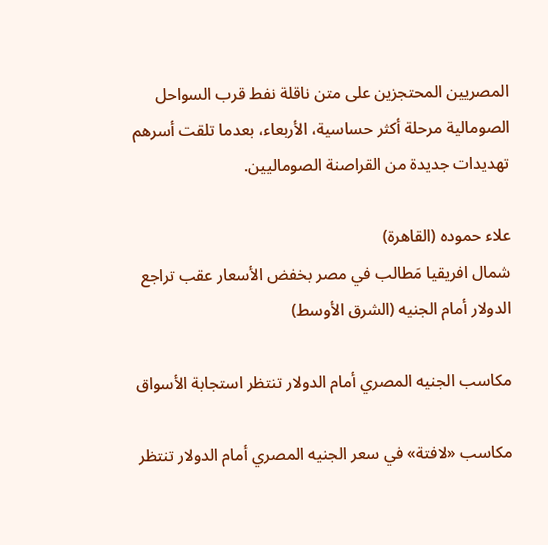المصريين المحتجزين على متن ناقلة نفط قرب السواحل الصومالية مرحلة أكثر حساسية، الأربعاء، بعدما تلقت أسرهم تهديدات جديدة من القراصنة الصوماليين.

علاء حموده (القاهرة)
شمال افريقيا مَطالب في مصر بخفض الأسعار عقب تراجع الدولار أمام الجنيه (الشرق الأوسط)

مكاسب الجنيه المصري أمام الدولار تنتظر استجابة الأسواق

مكاسب «لافتة» في سعر الجنيه المصري أمام الدولار تنتظر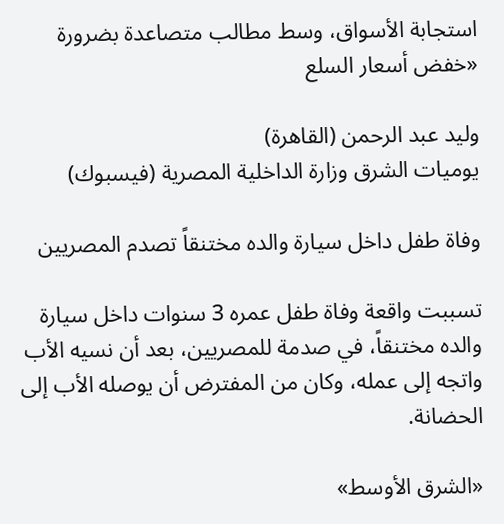استجابة الأسواق، وسط مطالب متصاعدة بضرورة «خفض أسعار السلع

وليد عبد الرحمن (القاهرة)
يوميات الشرق وزارة الداخلية المصرية (فيسبوك)

وفاة طفل داخل سيارة والده مختنقاً تصدم المصريين

تسببت واقعة وفاة طفل عمره 3 سنوات داخل سيارة والده مختنقاً، في صدمة للمصريين، بعد أن نسيه الأب واتجه إلى عمله، وكان من المفترض أن يوصله الأب إلى الحضانة.

«الشرق الأوسط»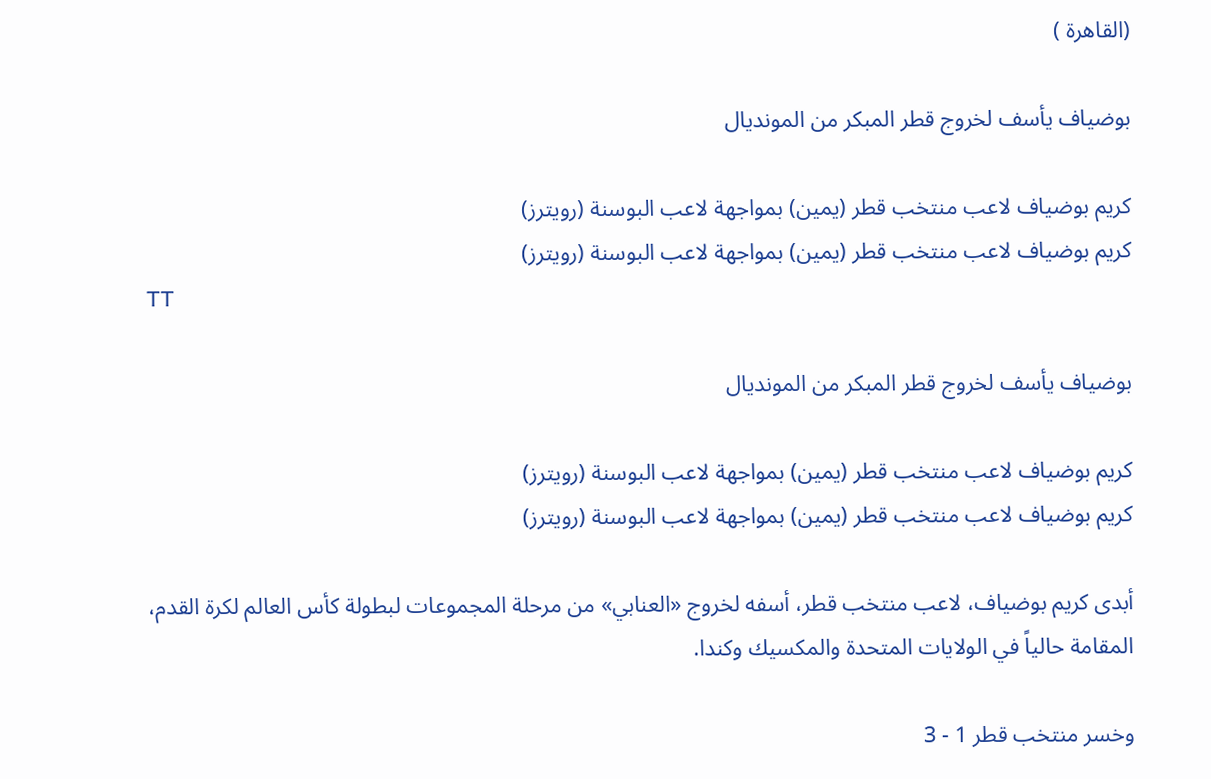(القاهرة )

بوضياف يأسف لخروج قطر المبكر من المونديال

كريم بوضياف لاعب منتخب قطر (يمين) بمواجهة لاعب البوسنة (رويترز)
كريم بوضياف لاعب منتخب قطر (يمين) بمواجهة لاعب البوسنة (رويترز)
TT

بوضياف يأسف لخروج قطر المبكر من المونديال

كريم بوضياف لاعب منتخب قطر (يمين) بمواجهة لاعب البوسنة (رويترز)
كريم بوضياف لاعب منتخب قطر (يمين) بمواجهة لاعب البوسنة (رويترز)

أبدى كريم بوضياف، لاعب منتخب قطر، أسفه لخروج «العنابي» من مرحلة المجموعات لبطولة كأس العالم لكرة القدم، المقامة حالياً في الولايات المتحدة والمكسيك وكندا.

وخسر منتخب قطر 1 - 3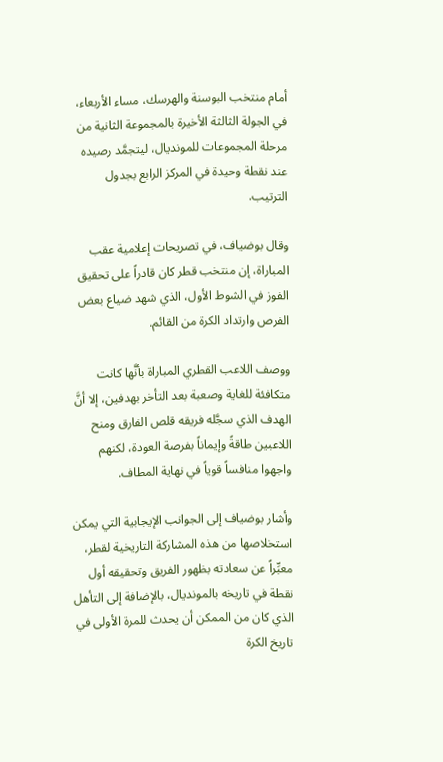أمام منتخب البوسنة والهرسك، مساء الأربعاء، في الجولة الثالثة الأخيرة بالمجموعة الثانية من مرحلة المجموعات للمونديال، ليتجمَّد رصيده عند نقطة وحيدة في المركز الرابع بجدول الترتيب.

وقال بوضياف، في تصريحات إعلامية عقب المباراة، إن منتخب قطر كان قادراً على تحقيق الفوز في الشوط الأول، الذي شهد ضياع بعض الفرص وارتداد الكرة من القائم.

ووصف اللاعب القطري المباراة بأنَّها كانت متكافئة للغاية وصعبة بعد التأخر بهدفين، إلا أنَّ الهدف الذي سجَّله فريقه قلص الفارق ومنح اللاعبين طاقةً وإيماناً بفرصة العودة، لكنهم واجهوا منافساً قوياً في نهاية المطاف.

وأشار بوضياف إلى الجوانب الإيجابية التي يمكن استخلاصها من هذه المشاركة التاريخية لقطر، معبِّراً عن سعادته بظهور الفريق وتحقيقه أول نقطة في تاريخه بالمونديال، بالإضافة إلى التأهل الذي كان من الممكن أن يحدث للمرة الأولى في تاريخ الكرة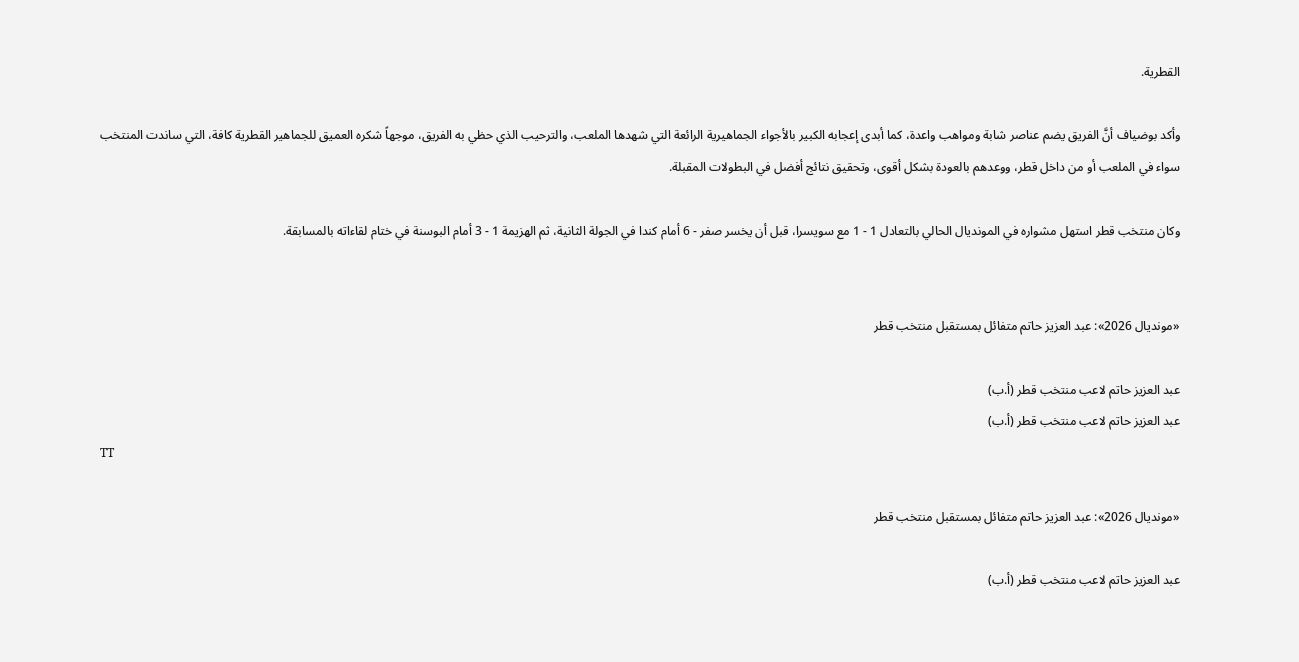القطرية.

وأكد بوضياف أنَّ الفريق يضم عناصر شابة ومواهب واعدة، كما أبدى إعجابه الكبير بالأجواء الجماهيرية الرائعة التي شهدها الملعب، والترحيب الذي حظي به الفريق، موجهاً شكره العميق للجماهير القطرية كافة، التي ساندت المنتخب سواء في الملعب أو من داخل قطر، ووعدهم بالعودة بشكل أقوى، وتحقيق نتائج أفضل في البطولات المقبلة.

وكان منتخب قطر استهل مشواره في المونديال الحالي بالتعادل 1 - 1 مع سويسرا، قبل أن يخسر صفر - 6 أمام كندا في الجولة الثانية، ثم الهزيمة 1 - 3 أمام البوسنة في ختام لقاءاته بالمسابقة.


«مونديال 2026»: عبد العزيز حاتم متفائل بمستقبل منتخب قطر

عبد العزيز حاتم لاعب منتخب قطر (أ.ب)
عبد العزيز حاتم لاعب منتخب قطر (أ.ب)
TT

«مونديال 2026»: عبد العزيز حاتم متفائل بمستقبل منتخب قطر

عبد العزيز حاتم لاعب منتخب قطر (أ.ب)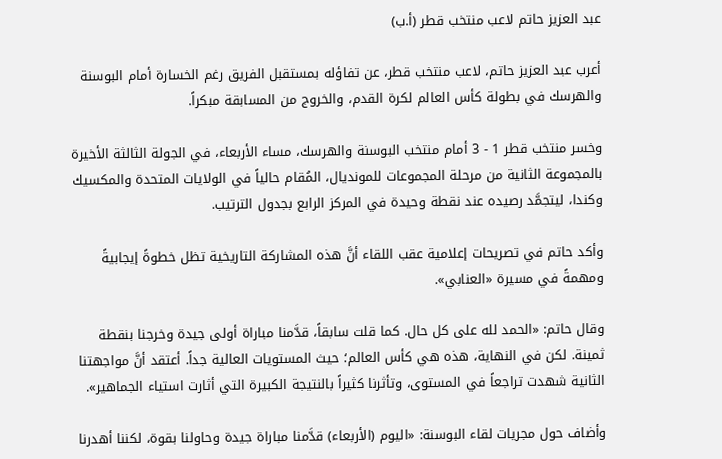عبد العزيز حاتم لاعب منتخب قطر (أ.ب)

أعرب عبد العزيز حاتم، لاعب منتخب قطر، عن تفاؤله بمستقبل الفريق رغم الخسارة أمام البوسنة والهرسك في بطولة كأس العالم لكرة القدم، والخروج من المسابقة مبكراً.

وخسر منتخب قطر 1 - 3 أمام منتخب البوسنة والهرسك، مساء الأربعاء، في الجولة الثالثة الأخيرة بالمجموعة الثانية من مرحلة المجموعات للمونديال، المُقام حالياً في الولايات المتحدة والمكسيك وكندا، ليتجمَّد رصيده عند نقطة وحيدة في المركز الرابع بجدول الترتيب.

وأكد حاتم في تصريحات إعلامية عقب اللقاء أنَّ هذه المشاركة التاريخية تظل خطوةً إيجابيةً ومهمةً في مسيرة «العنابي».

وقال حاتم: «الحمد لله على كل حال. كما قلت سابقاً، قدَّمنا مباراة أولى جيدة وخرجنا بنقطة ثمينة. لكن في النهاية، هذه هي كأس العالم؛ حيث المستويات العالية جداً. أعتقد أنَّ مواجهتنا الثانية شهدت تراجعاً في المستوى، وتأثرنا كثيراً بالنتيجة الكبيرة التي أثارت استياء الجماهير».

وأضاف حول مجريات لقاء البوسنة: «اليوم (الأربعاء) قدَّمنا مباراة جيدة وحاولنا بقوة، لكننا أهدرنا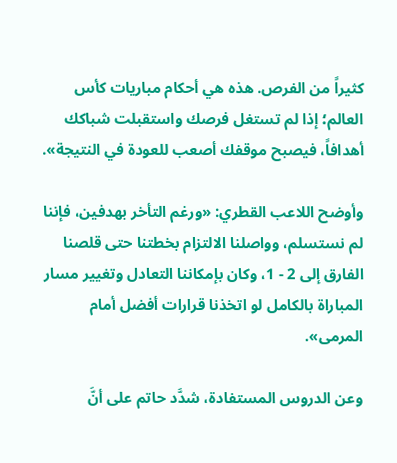كثيراً من الفرص. هذه هي أحكام مباريات كأس العالم؛ إذا لم تستغل فرصك واستقبلت شباكك أهدافاً، فيصبح موقفك أصعب للعودة في النتيجة».

وأوضح اللاعب القطري: «ورغم التأخر بهدفين، فإننا لم نستسلم، وواصلنا الالتزام بخطتنا حتى قلصنا الفارق إلى 2 - 1، وكان بإمكاننا التعادل وتغيير مسار المباراة بالكامل لو اتخذنا قرارات أفضل أمام المرمى».

وعن الدروس المستفادة، شدَّد حاتم على أنَّ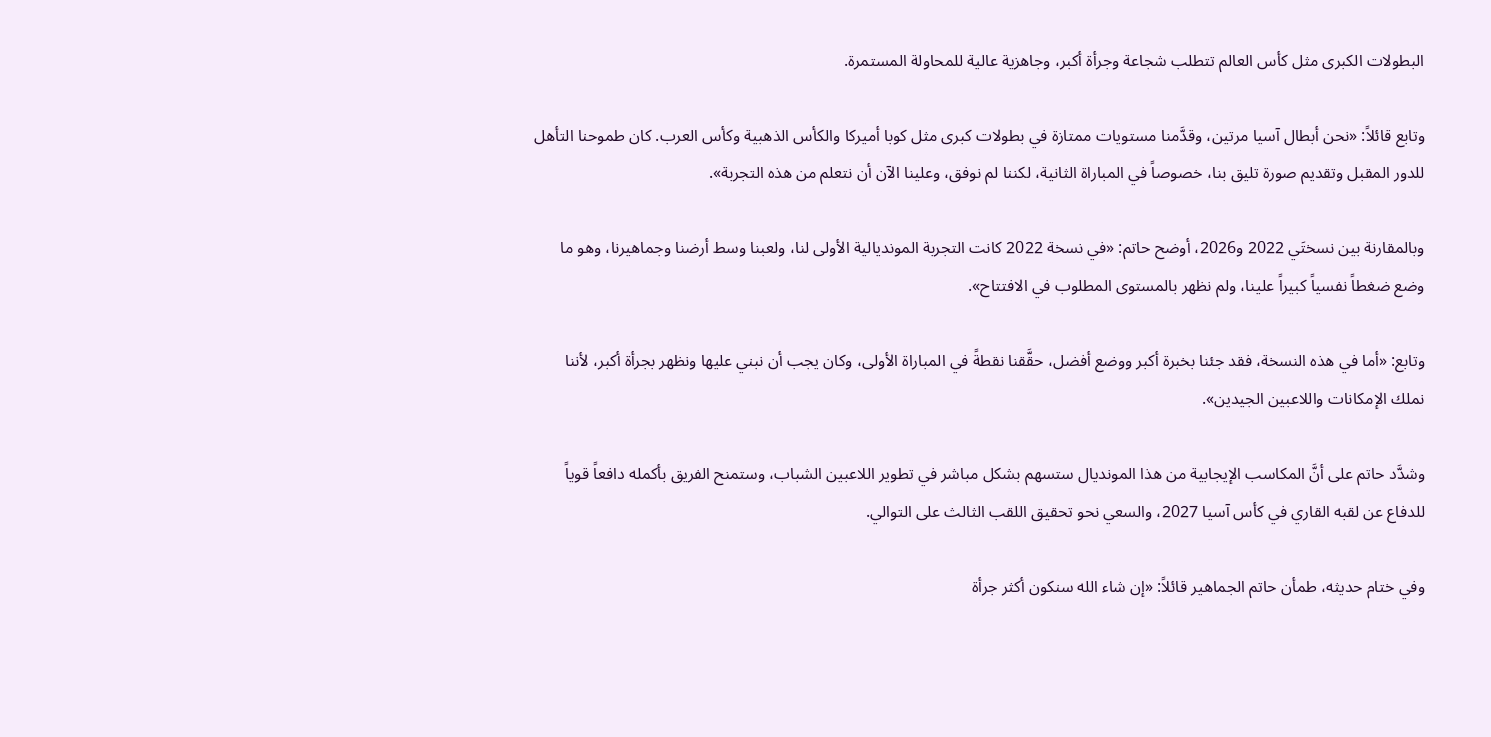البطولات الكبرى مثل كأس العالم تتطلب شجاعة وجرأة أكبر، وجاهزية عالية للمحاولة المستمرة.

وتابع قائلاً: «نحن أبطال آسيا مرتين، وقدَّمنا مستويات ممتازة في بطولات كبرى مثل كوبا أميركا والكأس الذهبية وكأس العرب. كان طموحنا التأهل للدور المقبل وتقديم صورة تليق بنا، خصوصاً في المباراة الثانية، لكننا لم نوفق، وعلينا الآن أن نتعلم من هذه التجربة».

وبالمقارنة بين نسختَي 2022 و2026، أوضح حاتم: «في نسخة 2022 كانت التجربة المونديالية الأولى لنا، ولعبنا وسط أرضنا وجماهيرنا، وهو ما وضع ضغطاً نفسياً كبيراً علينا، ولم نظهر بالمستوى المطلوب في الافتتاح».

وتابع: «أما في هذه النسخة، فقد جئنا بخبرة أكبر ووضع أفضل، حقَّقنا نقطةً في المباراة الأولى، وكان يجب أن نبني عليها ونظهر بجرأة أكبر، لأننا نملك الإمكانات واللاعبين الجيدين».

وشدَّد حاتم على أنَّ المكاسب الإيجابية من هذا المونديال ستسهم بشكل مباشر في تطوير اللاعبين الشباب، وستمنح الفريق بأكمله دافعاً قوياً للدفاع عن لقبه القاري في كأس آسيا 2027، والسعي نحو تحقيق اللقب الثالث على التوالي.

وفي ختام حديثه، طمأن حاتم الجماهير قائلاً: «إن شاء الله سنكون أكثر جرأة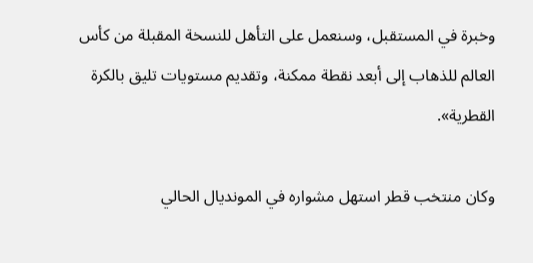وخبرة في المستقبل، وسنعمل على التأهل للنسخة المقبلة من كأس العالم للذهاب إلى أبعد نقطة ممكنة، وتقديم مستويات تليق بالكرة القطرية».

وكان منتخب قطر استهل مشواره في المونديال الحالي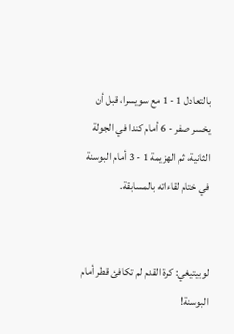بالتعادل 1 - 1 مع سويسرا، قبل أن يخسر صفر - 6 أمام كندا في الجولة الثانية، ثم الهزيمة 1 - 3 أمام البوسنة في ختام لقاءاته بالمسابقة.


لوبيتيغي: كرة القدم لم تكافئ قطر أمام البوسنة!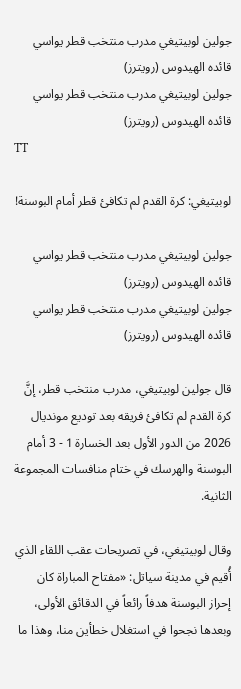جولين لوبيتيغي مدرب منتخب قطر يواسي قائده الهيدوس (رويترز)
جولين لوبيتيغي مدرب منتخب قطر يواسي قائده الهيدوس (رويترز)
TT

لوبيتيغي: كرة القدم لم تكافئ قطر أمام البوسنة!

جولين لوبيتيغي مدرب منتخب قطر يواسي قائده الهيدوس (رويترز)
جولين لوبيتيغي مدرب منتخب قطر يواسي قائده الهيدوس (رويترز)

قال جولين لوبيتيغي، مدرب منتخب قطر، إنَّ كرة القدم لم تكافئ فريقه بعد توديع مونديال 2026 من الدور الأول بعد الخسارة 1 - 3 أمام البوسنة والهرسك في ختام منافسات المجموعة الثانية.

وقال لوبيتيغي، في تصريحات عقب اللقاء الذي أُقيم في مدينة سياتل: «مفتاح المباراة كان إحراز البوسنة هدفاً رائعاً في الدقائق الأولى، وبعدها نجحوا في استغلال خطأين منا، وهذا ما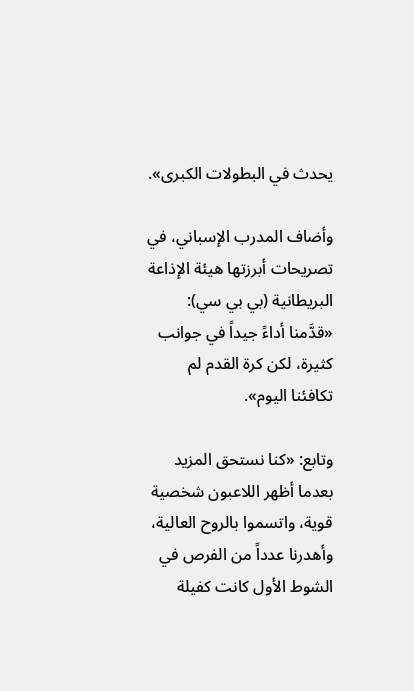يحدث في البطولات الكبرى».

وأضاف المدرب الإسباني، في تصريحات أبرزتها هيئة الإذاعة البريطانية (بي بي سي): «قدَّمنا أداءً جيداً في جوانب كثيرة، لكن كرة القدم لم تكافئنا اليوم».

وتابع: «كنا نستحق المزيد بعدما أظهر اللاعبون شخصية قوية، واتسموا بالروح العالية، وأهدرنا عدداً من الفرص في الشوط الأول كانت كفيلة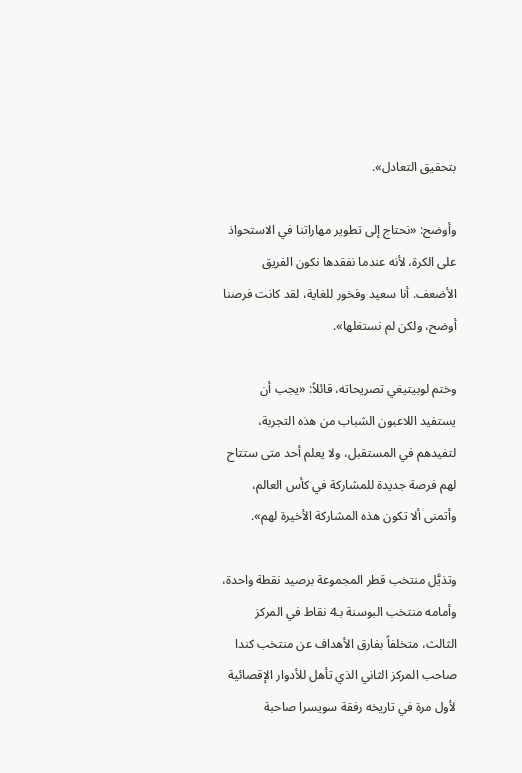بتحقيق التعادل».

وأوضح: «نحتاج إلى تطوير مهاراتنا في الاستحواذ على الكرة، لأنه عندما نفقدها نكون الفريق الأضعف. أنا سعيد وفخور للغاية، لقد كانت فرصنا أوضح، ولكن لم نستغلها».

وختم لوبيتيغي تصريحاته، قائلاً: «يجب أن يستفيد اللاعبون الشباب من هذه التجربة، لتفيدهم في المستقبل، ولا يعلم أحد متى ستتاح لهم فرصة جديدة للمشاركة في كأس العالم، وأتمنى ألا تكون هذه المشاركة الأخيرة لهم».

وتذيَّل منتخب قطر المجموعة برصيد نقطة واحدة، وأمامه منتخب البوسنة بـ4 نقاط في المركز الثالث، متخلفاً بفارق الأهداف عن منتخب كندا صاحب المركز الثاني الذي تأهل للأدوار الإقصائية لأول مرة في تاريخه رفقة سويسرا صاحبة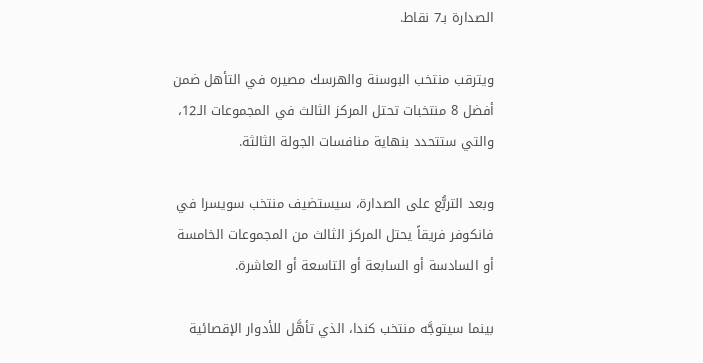الصدارة بـ7 نقاط.

ويترقب منتخب البوسنة والهرسك مصيره في التأهل ضمن أفضل 8 منتخبات تحتل المركز الثالث في المجموعات الـ12، والتي ستتحدد بنهاية منافسات الجولة الثالثة.

وبعد التربُّع على الصدارة، سيستضيف منتخب سويسرا في فانكوفر فريقاً يحتل المركز الثالث من المجموعات الخامسة أو السادسة أو السابعة أو التاسعة أو العاشرة.

بينما سيتوجَّه منتخب كندا، الذي تأهَّل للأدوار الإقصائية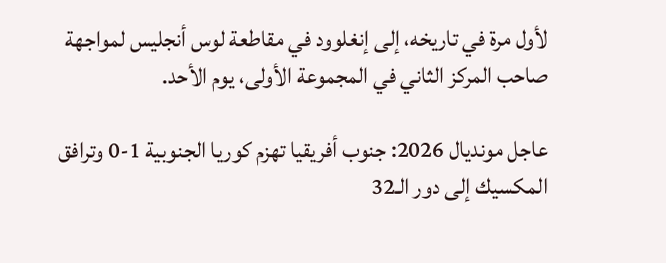لأول مرة في تاريخه، إلى إنغلوود في مقاطعة لوس أنجليس لمواجهة صاحب المركز الثاني في المجموعة الأولى، يوم الأحد.

عاجل مونديال 2026: جنوب أفريقيا تهزم كوريا الجنوبية 1-0 وترافق المكسيك إلى دور الـ32